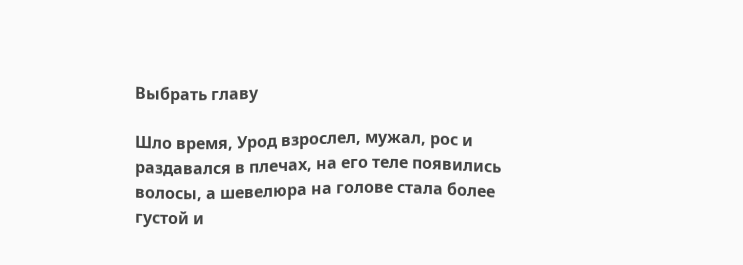Выбрать главу

Шло время, Урод взрослел, мужал, рос и раздавался в плечах, на его теле появились волосы, а шевелюра на голове стала более густой и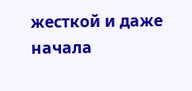жесткой и даже начала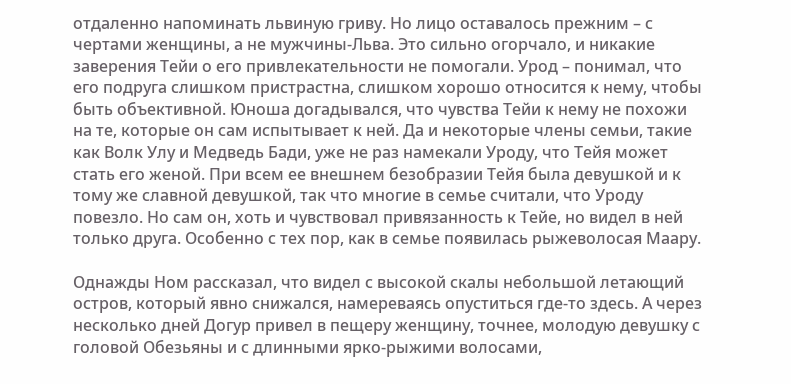отдаленно напоминать львиную гриву. Но лицо оставалось прежним – с чертами женщины, а не мужчины-Льва. Это сильно огорчало, и никакие заверения Тейи о его привлекательности не помогали. Урод – понимал, что его подруга слишком пристрастна, слишком хорошо относится к нему, чтобы быть объективной. Юноша догадывался, что чувства Тейи к нему не похожи на те, которые он сам испытывает к ней. Да и некоторые члены семьи, такие как Волк Улу и Медведь Бади, уже не раз намекали Уроду, что Тейя может стать его женой. При всем ее внешнем безобразии Тейя была девушкой и к тому же славной девушкой, так что многие в семье считали, что Уроду повезло. Но сам он, хоть и чувствовал привязанность к Тейе, но видел в ней только друга. Особенно с тех пор, как в семье появилась рыжеволосая Маару.

Однажды Ном рассказал, что видел с высокой скалы небольшой летающий остров, который явно снижался, намереваясь опуститься где-то здесь. А через несколько дней Догур привел в пещеру женщину, точнее, молодую девушку с головой Обезьяны и с длинными ярко-рыжими волосами,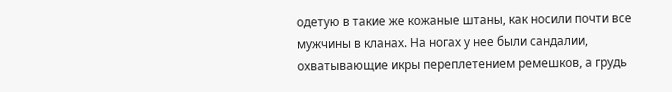одетую в такие же кожаные штаны, как носили почти все мужчины в кланах. На ногах у нее были сандалии, охватывающие икры переплетением ремешков, а грудь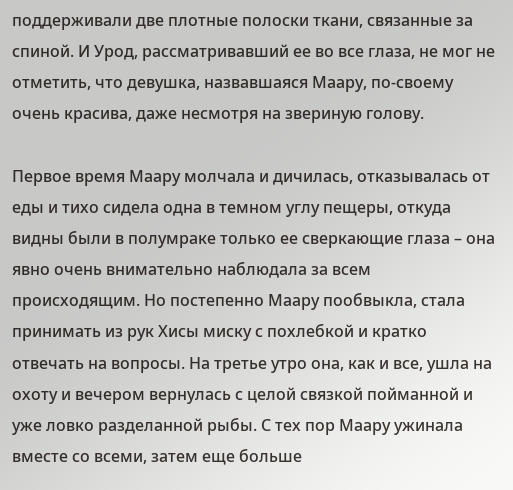поддерживали две плотные полоски ткани, связанные за спиной. И Урод, рассматривавший ее во все глаза, не мог не отметить, что девушка, назвавшаяся Маару, по-своему очень красива, даже несмотря на звериную голову.

Первое время Маару молчала и дичилась, отказывалась от еды и тихо сидела одна в темном углу пещеры, откуда видны были в полумраке только ее сверкающие глаза – она явно очень внимательно наблюдала за всем происходящим. Но постепенно Маару пообвыкла, стала принимать из рук Хисы миску с похлебкой и кратко отвечать на вопросы. На третье утро она, как и все, ушла на охоту и вечером вернулась с целой связкой пойманной и уже ловко разделанной рыбы. С тех пор Маару ужинала вместе со всеми, затем еще больше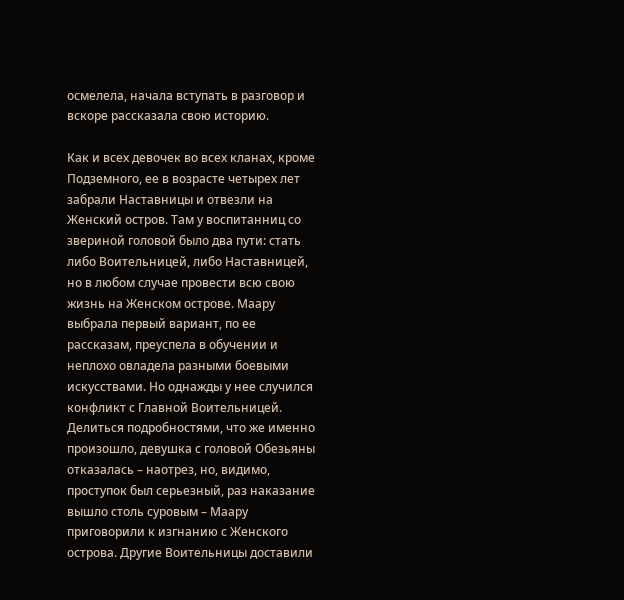осмелела, начала вступать в разговор и вскоре рассказала свою историю.

Как и всех девочек во всех кланах, кроме Подземного, ее в возрасте четырех лет забрали Наставницы и отвезли на Женский остров. Там у воспитанниц со звериной головой было два пути: стать либо Воительницей, либо Наставницей, но в любом случае провести всю свою жизнь на Женском острове. Маару выбрала первый вариант, по ее рассказам, преуспела в обучении и неплохо овладела разными боевыми искусствами. Но однажды у нее случился конфликт с Главной Воительницей. Делиться подробностями, что же именно произошло, девушка с головой Обезьяны отказалась – наотрез, но, видимо, проступок был серьезный, раз наказание вышло столь суровым – Маару приговорили к изгнанию с Женского острова. Другие Воительницы доставили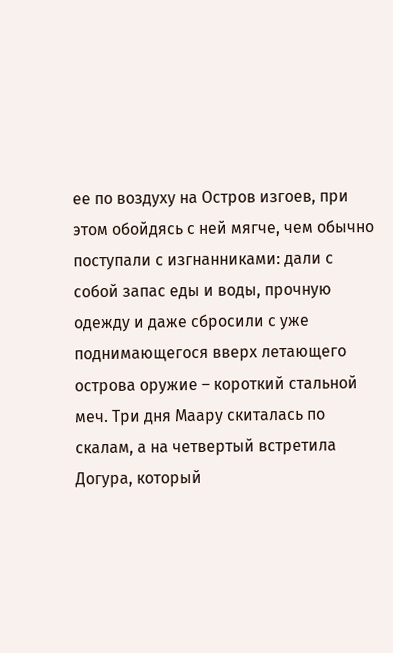ее по воздуху на Остров изгоев, при этом обойдясь с ней мягче, чем обычно поступали с изгнанниками: дали с собой запас еды и воды, прочную одежду и даже сбросили с уже поднимающегося вверх летающего острова оружие – короткий стальной меч. Три дня Маару скиталась по скалам, а на четвертый встретила Догура, который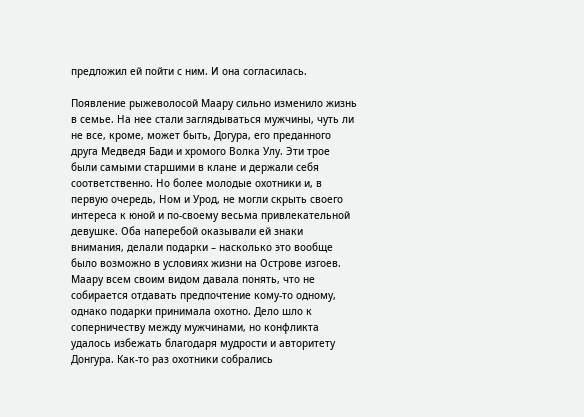предложил ей пойти с ним. И она согласилась.

Появление рыжеволосой Маару сильно изменило жизнь в семье. На нее стали заглядываться мужчины, чуть ли не все, кроме, может быть, Догура, его преданного друга Медведя Бади и хромого Волка Улу. Эти трое были самыми старшими в клане и держали себя соответственно. Но более молодые охотники и, в первую очередь, Ном и Урод, не могли скрыть своего интереса к юной и по-своему весьма привлекательной девушке. Оба наперебой оказывали ей знаки внимания, делали подарки – насколько это вообще было возможно в условиях жизни на Острове изгоев. Маару всем своим видом давала понять, что не собирается отдавать предпочтение кому-то одному, однако подарки принимала охотно. Дело шло к соперничеству между мужчинами, но конфликта удалось избежать благодаря мудрости и авторитету Донгура. Как-то раз охотники собрались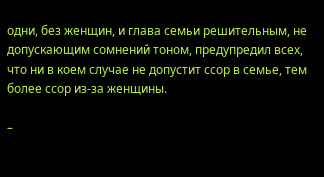одни, без женщин, и глава семьи решительным, не допускающим сомнений тоном, предупредил всех, что ни в коем случае не допустит ссор в семье, тем более ссор из-за женщины.

–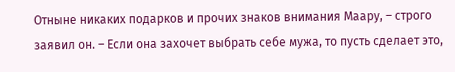Отныне никаких подарков и прочих знаков внимания Маару, – строго заявил он. – Если она захочет выбрать себе мужа, то пусть сделает это,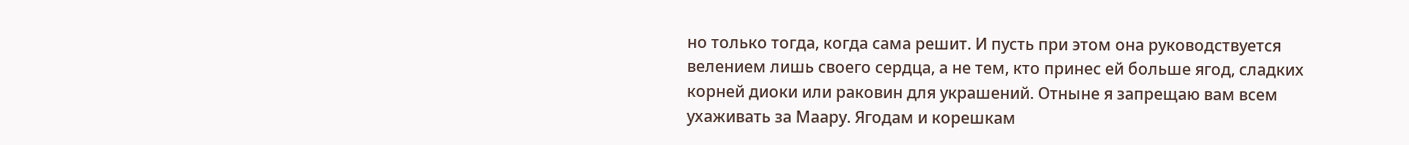но только тогда, когда сама решит. И пусть при этом она руководствуется велением лишь своего сердца, а не тем, кто принес ей больше ягод, сладких корней диоки или раковин для украшений. Отныне я запрещаю вам всем ухаживать за Маару. Ягодам и корешкам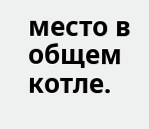место в общем котле.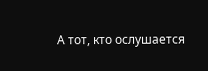А тот, кто ослушается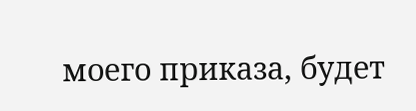моего приказа, будет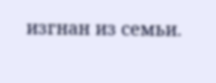изгнан из семьи.